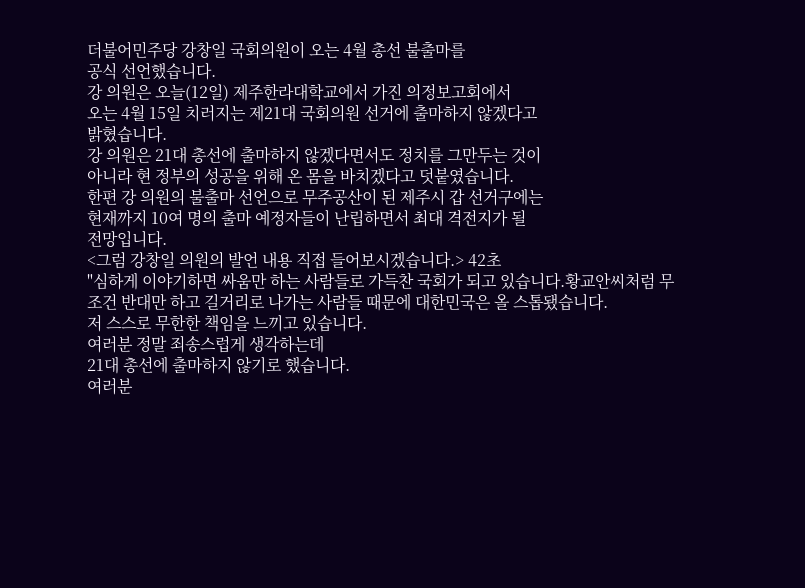더불어민주당 강창일 국회의원이 오는 4월 총선 불출마를
공식 선언했습니다.
강 의원은 오늘(12일) 제주한라대학교에서 가진 의정보고회에서
오는 4월 15일 치러지는 제21대 국회의원 선거에 출마하지 않겠다고
밝혔습니다.
강 의원은 21대 총선에 출마하지 않겠다면서도 정치를 그만두는 것이
아니라 현 정부의 성공을 위해 온 몸을 바치겠다고 덧붙였습니다.
한편 강 의원의 불출마 선언으로 무주공산이 된 제주시 갑 선거구에는
현재까지 10여 명의 출마 예정자들이 난립하면서 최대 격전지가 될
전망입니다.
<그럼 강창일 의원의 발언 내용 직접 들어보시겠습니다.> 42초
"심하게 이야기하면 싸움만 하는 사람들로 가득찬 국회가 되고 있습니다.황교안씨처럼 무조건 반대만 하고 길거리로 나가는 사람들 때문에 대한민국은 올 스톱됐습니다.
저 스스로 무한한 책임을 느끼고 있습니다.
여러분 정말 죄송스럽게 생각하는데
21대 총선에 출마하지 않기로 했습니다.
여러분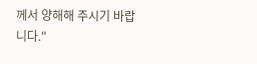께서 양해해 주시기 바랍니다."